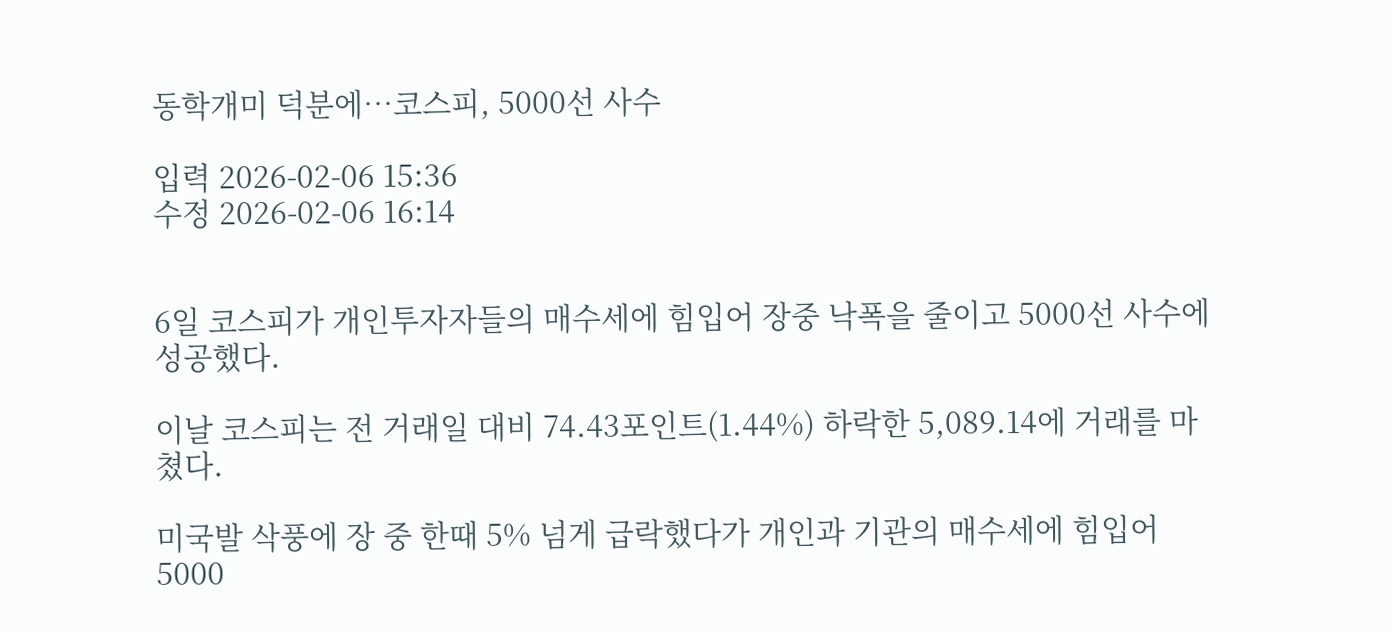동학개미 덕분에…코스피, 5000선 사수

입력 2026-02-06 15:36
수정 2026-02-06 16:14


6일 코스피가 개인투자자들의 매수세에 힘입어 장중 낙폭을 줄이고 5000선 사수에 성공했다.

이날 코스피는 전 거래일 대비 74.43포인트(1.44%) 하락한 5,089.14에 거래를 마쳤다.

미국발 삭풍에 장 중 한때 5% 넘게 급락했다가 개인과 기관의 매수세에 힘입어 5000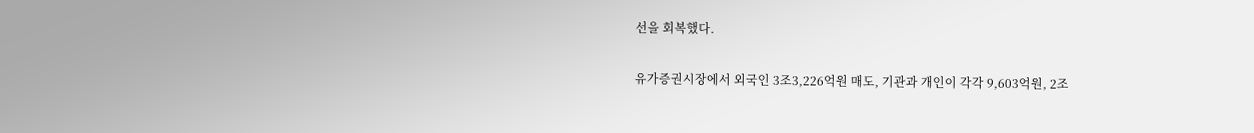선을 회복했다.

유가증권시장에서 외국인 3조3,226억원 매도, 기관과 개인이 각각 9,603억원, 2조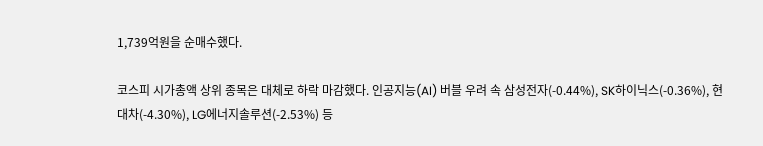1,739억원을 순매수했다.

코스피 시가총액 상위 종목은 대체로 하락 마감했다. 인공지능(AI) 버블 우려 속 삼성전자(-0.44%), SK하이닉스(-0.36%), 현대차(-4.30%), LG에너지솔루션(-2.53%) 등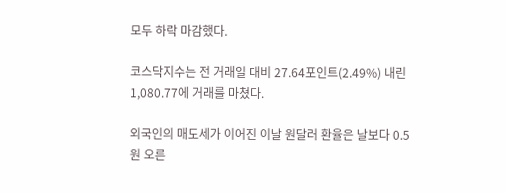모두 하락 마감했다.

코스닥지수는 전 거래일 대비 27.64포인트(2.49%) 내린 1,080.77에 거래를 마쳤다.

외국인의 매도세가 이어진 이날 원달러 환율은 날보다 0.5원 오른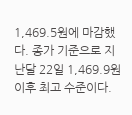1,469.5원에 마감했다. 종가 기준으로 지난달 22일 1,469.9원 이후 최고 수준이다.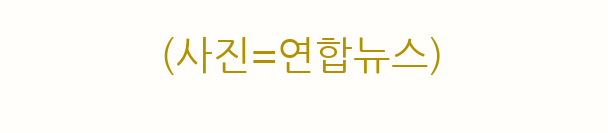(사진=연합뉴스)